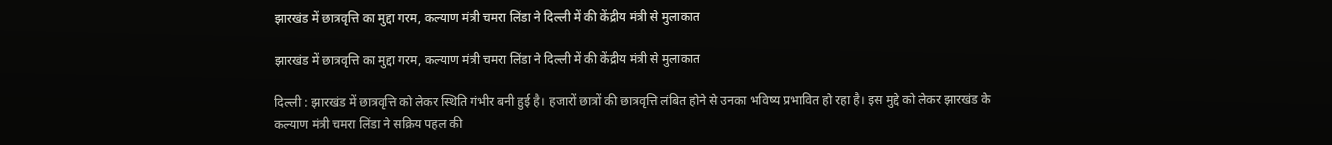झारखंड में छात्रवृत्ति का मुद्दा गरम, कल्याण मंत्री चमरा लिंडा ने दिल्ली में की केंद्रीय मंत्री से मुलाकात

झारखंड में छात्रवृत्ति का मुद्दा गरम, कल्याण मंत्री चमरा लिंडा ने दिल्ली में की केंद्रीय मंत्री से मुलाकात

दिल्ली : झारखंड में छात्रवृत्ति को लेकर स्थिति गंभीर बनी हुई है। हजारों छात्रों की छात्रवृत्ति लंबित होने से उनका भविष्य प्रभावित हो रहा है। इस मुद्दे को लेकर झारखंड के कल्याण मंत्री चमरा लिंडा ने सक्रिय पहल की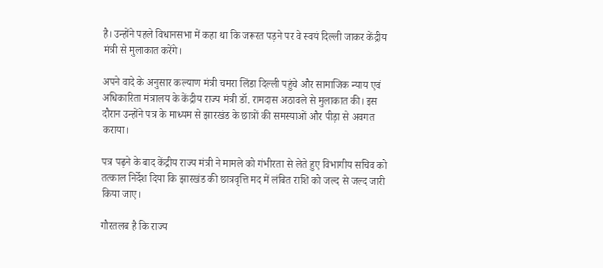है। उन्होंने पहले विधानसभा में कहा था कि जरूरत पड़ने पर वे स्वयं दिल्ली जाकर केंद्रीय मंत्री से मुलाकात करेंगे।

अपने वादे के अनुसार कल्याण मंत्री चमरा लिंडा दिल्ली पहुंचे और सामाजिक न्याय एवं अधिकारिता मंत्रालय के केंद्रीय राज्य मंत्री डॉ. रामदास अठावले से मुलाकात की। इस दौरान उन्होंने पत्र के माध्यम से झारखंड के छात्रों की समस्याओं और पीड़ा से अवगत कराया।

पत्र पढ़ने के बाद केंद्रीय राज्य मंत्री ने मामले को गंभीरता से लेते हुए विभागीय सचिव को तत्काल निर्देश दिया कि झारखंड की छात्रवृत्ति मद में लंबित राशि को जल्द से जल्द जारी किया जाए।

गौरतलब है कि राज्य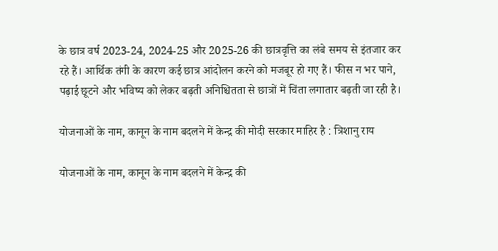के छात्र वर्ष 2023-24, 2024-25 और 2025-26 की छात्रवृत्ति का लंबे समय से इंतजार कर रहे हैं। आर्थिक तंगी के कारण कई छात्र आंदोलन करने को मजबूर हो गए हैं। फीस न भर पाने, पढ़ाई छूटने और भविष्य को लेकर बढ़ती अनिश्चितता से छात्रों में चिंता लगातार बढ़ती जा रही है।

योजनाओं के नाम, कानून के नाम बदलने में केन्द्र की मोदी सरकार माहिर है : त्रिशानु राय

योजनाओं के नाम, कानून के नाम बदलने में केन्द्र की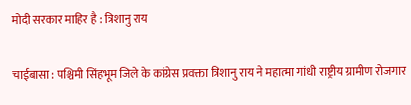मोदी सरकार माहिर है : त्रिशानु राय

चाईबासा : पश्चिमी सिंहभूम जिले के कांग्रेस प्रवक्ता त्रिशानु राय ने महात्मा गांधी राष्ट्रीय ग्रामीण रोजगार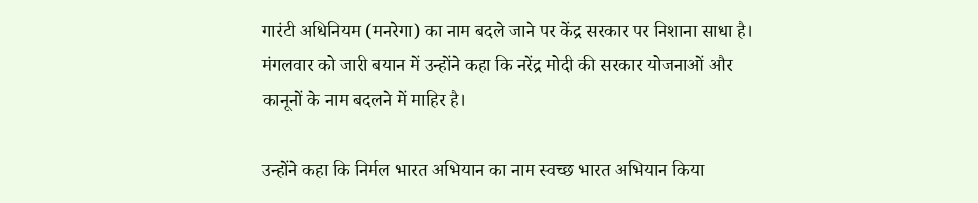गारंटी अधिनियम (मनरेगा) का नाम बदले जाने पर केंद्र सरकार पर निशाना साधा है। मंगलवार को जारी बयान में उन्होंने कहा कि नरेंद्र मोदी की सरकार योजनाओं और कानूनों के नाम बदलने में माहिर है।

उन्होंने कहा कि निर्मल भारत अभियान का नाम स्वच्छ भारत अभियान किया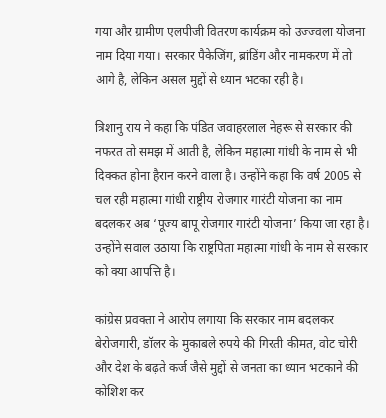गया और ग्रामीण एलपीजी वितरण कार्यक्रम को उज्ज्वला योजना नाम दिया गया। सरकार पैकेजिंग, ब्रांडिंग और नामकरण में तो आगे है, लेकिन असल मुद्दों से ध्यान भटका रही है।

त्रिशानु राय ने कहा कि पंडित जवाहरलाल नेहरू से सरकार की नफरत तो समझ में आती है, लेकिन महात्मा गांधी के नाम से भी दिक्कत होना हैरान करने वाला है। उन्होंने कहा कि वर्ष 2005 से चल रही महात्मा गांधी राष्ट्रीय रोजगार गारंटी योजना का नाम बदलकर अब ‘पूज्य बापू रोजगार गारंटी योजना’ किया जा रहा है। उन्होंने सवाल उठाया कि राष्ट्रपिता महात्मा गांधी के नाम से सरकार को क्या आपत्ति है।

कांग्रेस प्रवक्ता ने आरोप लगाया कि सरकार नाम बदलकर बेरोजगारी, डॉलर के मुकाबले रुपये की गिरती कीमत, वोट चोरी और देश के बढ़ते कर्ज जैसे मुद्दों से जनता का ध्यान भटकाने की कोशिश कर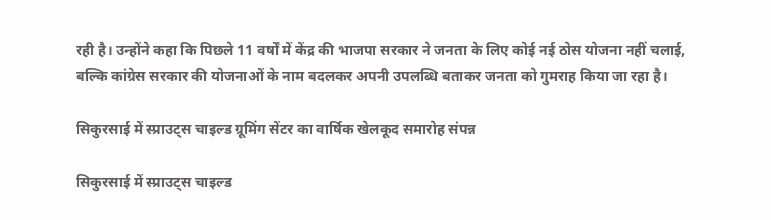रही है। उन्होंने कहा कि पिछले 11 वर्षों में केंद्र की भाजपा सरकार ने जनता के लिए कोई नई ठोस योजना नहीं चलाई, बल्कि कांग्रेस सरकार की योजनाओं के नाम बदलकर अपनी उपलब्धि बताकर जनता को गुमराह किया जा रहा है।

सिकुरसाई में स्प्राउट्स चाइल्ड ग्रूमिंग सेंटर का वार्षिक खेलकूद समारोह संपन्न

सिकुरसाई में स्प्राउट्स चाइल्ड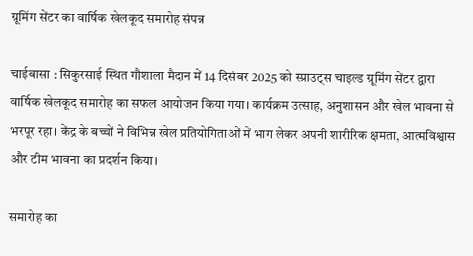ग्रूमिंग सेंटर का वार्षिक खेलकूद समारोह संपन्न

चाईबासा : सिकुरसाई स्थित गौशाला मैदान में 14 दिसंबर 2025 को स्प्राउट्स चाइल्ड ग्रूमिंग सेंटर द्वारा वार्षिक खेलकूद समारोह का सफल आयोजन किया गया। कार्यक्रम उत्साह, अनुशासन और खेल भावना से भरपूर रहा। केंद्र के बच्चों ने विभिन्न खेल प्रतियोगिताओं में भाग लेकर अपनी शारीरिक क्षमता, आत्मविश्वास और टीम भावना का प्रदर्शन किया।

समारोह का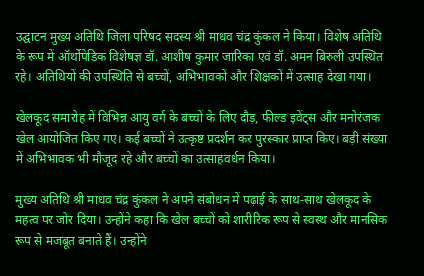उद्घाटन मुख्य अतिथि जिला परिषद सदस्य श्री माधव चंद्र कुंकल ने किया। विशेष अतिथि के रूप में ऑर्थोपेडिक विशेषज्ञ डॉ. आशीष कुमार जारिका एवं डॉ. अमन बिरुली उपस्थित रहे। अतिथियों की उपस्थिति से बच्चों, अभिभावकों और शिक्षकों में उत्साह देखा गया।

खेलकूद समारोह में विभिन्न आयु वर्ग के बच्चों के लिए दौड़, फील्ड इवेंट्स और मनोरंजक खेल आयोजित किए गए। कई बच्चों ने उत्कृष्ट प्रदर्शन कर पुरस्कार प्राप्त किए। बड़ी संख्या में अभिभावक भी मौजूद रहे और बच्चों का उत्साहवर्धन किया।

मुख्य अतिथि श्री माधव चंद्र कुंकल ने अपने संबोधन में पढ़ाई के साथ-साथ खेलकूद के महत्व पर जोर दिया। उन्होंने कहा कि खेल बच्चों को शारीरिक रूप से स्वस्थ और मानसिक रूप से मजबूत बनाते हैं। उन्होंने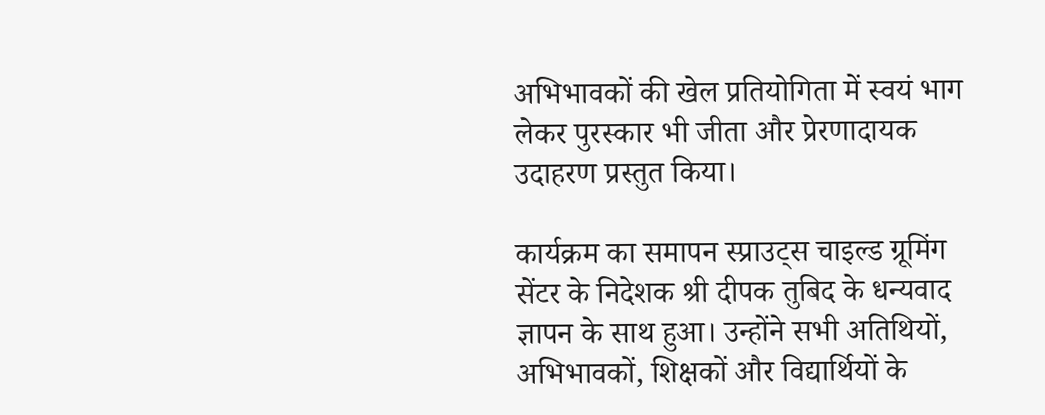अभिभावकों की खेल प्रतियोगिता में स्वयं भाग लेकर पुरस्कार भी जीता और प्रेरणादायक उदाहरण प्रस्तुत किया।

कार्यक्रम का समापन स्प्राउट्स चाइल्ड ग्रूमिंग सेंटर के निदेशक श्री दीपक तुबिद के धन्यवाद ज्ञापन के साथ हुआ। उन्होंने सभी अतिथियों, अभिभावकों, शिक्षकों और विद्यार्थियों के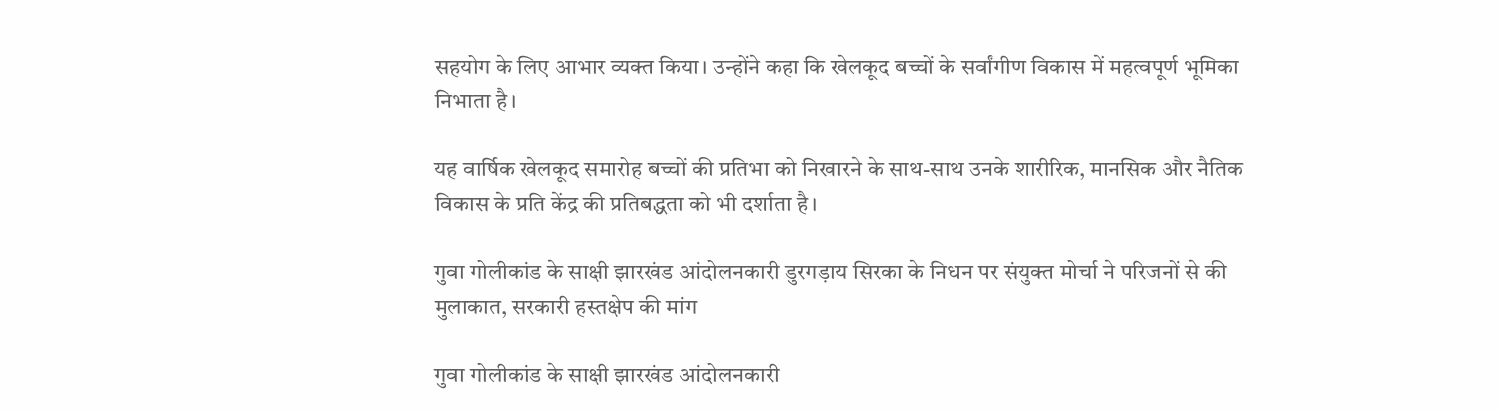सहयोग के लिए आभार व्यक्त किया। उन्होंने कहा कि खेलकूद बच्चों के सर्वांगीण विकास में महत्वपूर्ण भूमिका निभाता है।

यह वार्षिक खेलकूद समारोह बच्चों की प्रतिभा को निखारने के साथ-साथ उनके शारीरिक, मानसिक और नैतिक विकास के प्रति केंद्र की प्रतिबद्धता को भी दर्शाता है।

गुवा गोलीकांड के साक्षी झारखंड आंदोलनकारी डुरगड़ाय सिरका के निधन पर संयुक्त मोर्चा ने परिजनों से की मुलाकात, सरकारी हस्तक्षेप की मांग

गुवा गोलीकांड के साक्षी झारखंड आंदोलनकारी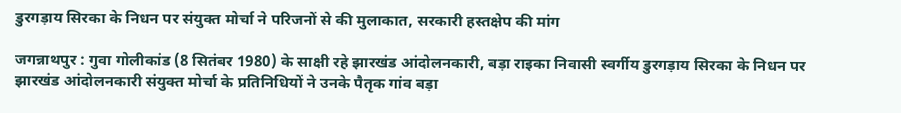डुरगड़ाय सिरका के निधन पर संयुक्त मोर्चा ने परिजनों से की मुलाकात, सरकारी हस्तक्षेप की मांग

जगन्नाथपुर : गुवा गोलीकांड (8 सितंबर 1980) के साक्षी रहे झारखंड आंदोलनकारी, बड़ा राइका निवासी स्वर्गीय डुरगड़ाय सिरका के निधन पर झारखंड आंदोलनकारी संयुक्त मोर्चा के प्रतिनिधियों ने उनके पैतृक गांव बड़ा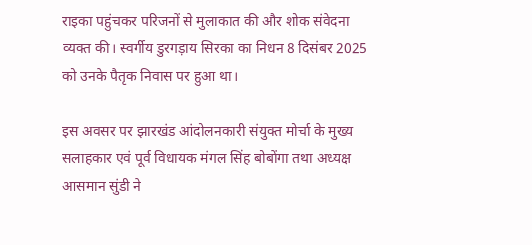राइका पहुंचकर परिजनों से मुलाकात की और शोक संवेदना व्यक्त की। स्वर्गीय डुरगड़ाय सिरका का निधन 8 दिसंबर 2025 को उनके पैतृक निवास पर हुआ था।

इस अवसर पर झारखंड आंदोलनकारी संयुक्त मोर्चा के मुख्य सलाहकार एवं पूर्व विधायक मंगल सिंह बोबोंगा तथा अध्यक्ष आसमान सुंडी ने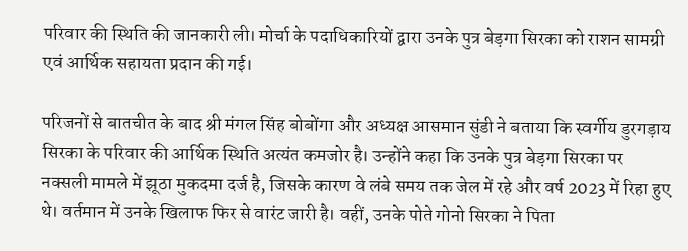परिवार की स्थिति की जानकारी ली। मोर्चा के पदाधिकारियों द्वारा उनके पुत्र बेड़गा सिरका को राशन सामग्री एवं आर्थिक सहायता प्रदान की गई।

परिजनों से बातचीत के बाद श्री मंगल सिंह बोबोंगा और अध्यक्ष आसमान सुंडी ने बताया कि स्वर्गीय डुरगड़ाय सिरका के परिवार की आर्थिक स्थिति अत्यंत कमजोर है। उन्होंने कहा कि उनके पुत्र बेड़गा सिरका पर नक्सली मामले में झूठा मुकदमा दर्ज है, जिसके कारण वे लंबे समय तक जेल में रहे और वर्ष 2023 में रिहा हुए थे। वर्तमान में उनके खिलाफ फिर से वारंट जारी है। वहीं, उनके पोते गोनो सिरका ने पिता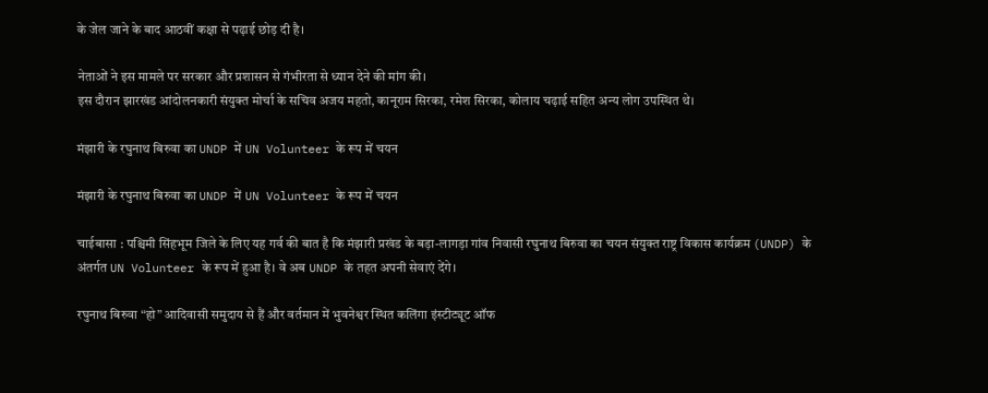के जेल जाने के बाद आठवीं कक्षा से पढ़ाई छोड़ दी है।

नेताओं ने इस मामले पर सरकार और प्रशासन से गंभीरता से ध्यान देने की मांग की।
इस दौरान झारखंड आंदोलनकारी संयुक्त मोर्चा के सचिव अजय महतो, कानूराम सिरका, रमेश सिरका, कोलाय चढ़ाई सहित अन्य लोग उपस्थित थे।

मंझारी के रघुनाथ बिरुवा का UNDP में UN Volunteer के रूप में चयन

मंझारी के रघुनाथ बिरुवा का UNDP में UN Volunteer के रूप में चयन

चाईबासा : पश्चिमी सिंहभूम जिले के लिए यह गर्व की बात है कि मंझारी प्रखंड के बड़ा-लागड़ा गांव निवासी रघुनाथ बिरुवा का चयन संयुक्त राष्ट्र विकास कार्यक्रम (UNDP) के अंतर्गत UN Volunteer के रूप में हुआ है। वे अब UNDP के तहत अपनी सेवाएं देंगे।

रघुनाथ बिरुवा “हो” आदिवासी समुदाय से हैं और वर्तमान में भुवनेश्वर स्थित कलिंगा इंस्टीट्यूट ऑफ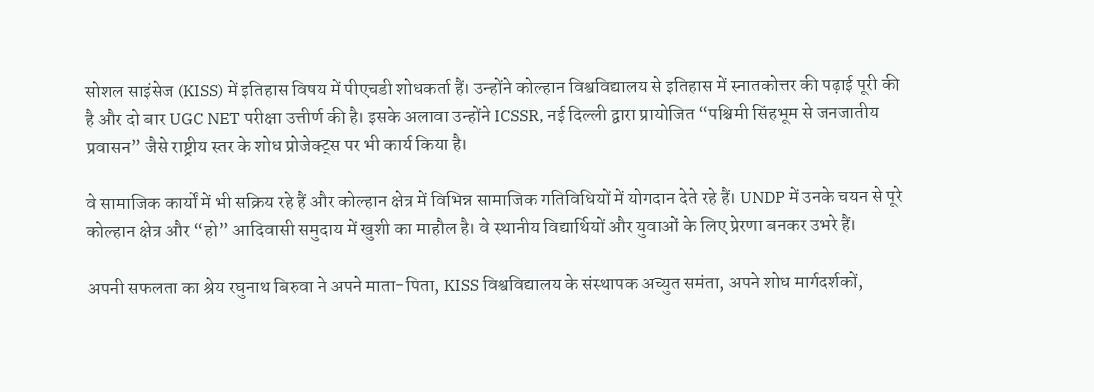सोशल साइंसेज (KISS) में इतिहास विषय में पीएचडी शोधकर्ता हैं। उन्होंने कोल्हान विश्वविद्यालय से इतिहास में स्नातकोत्तर की पढ़ाई पूरी की है और दो बार UGC NET परीक्षा उत्तीर्ण की है। इसके अलावा उन्होंने ICSSR, नई दिल्ली द्वारा प्रायोजित “पश्चिमी सिंहभूम से जनजातीय प्रवासन” जैसे राष्ट्रीय स्तर के शोध प्रोजेक्ट्स पर भी कार्य किया है।

वे सामाजिक कार्यों में भी सक्रिय रहे हैं और कोल्हान क्षेत्र में विभिन्न सामाजिक गतिविधियों में योगदान देते रहे हैं। UNDP में उनके चयन से पूरे कोल्हान क्षेत्र और “हो” आदिवासी समुदाय में खुशी का माहौल है। वे स्थानीय विद्यार्थियों और युवाओं के लिए प्रेरणा बनकर उभरे हैं।

अपनी सफलता का श्रेय रघुनाथ बिरुवा ने अपने माता-पिता, KISS विश्वविद्यालय के संस्थापक अच्युत समंता, अपने शोध मार्गदर्शकों,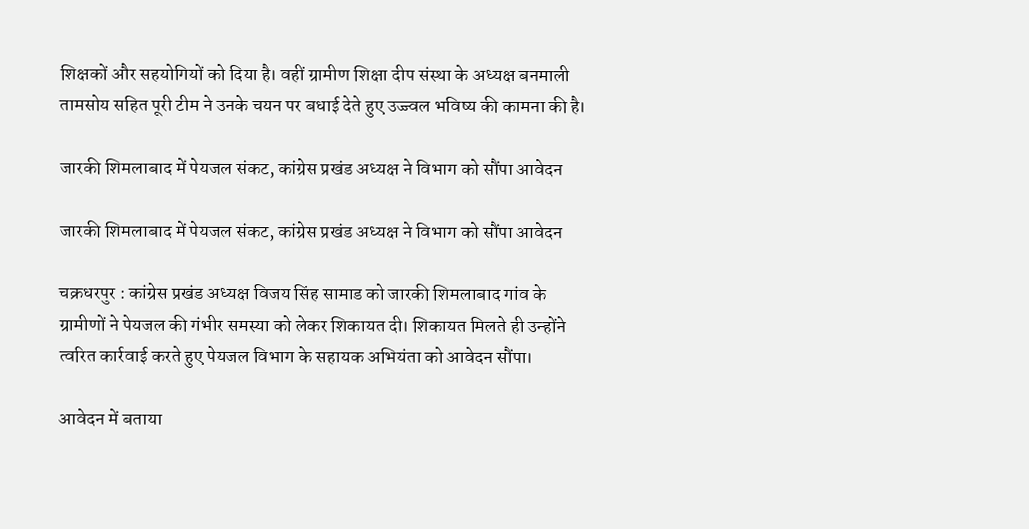शिक्षकों और सहयोगियों को दिया है। वहीं ग्रामीण शिक्षा दीप संस्था के अध्यक्ष बनमाली तामसोय सहित पूरी टीम ने उनके चयन पर बधाई देते हुए उज्ज्वल भविष्य की कामना की है।

जारकी शिमलाबाद में पेयजल संकट, कांग्रेस प्रखंड अध्यक्ष ने विभाग को सौंपा आवेदन

जारकी शिमलाबाद में पेयजल संकट, कांग्रेस प्रखंड अध्यक्ष ने विभाग को सौंपा आवेदन

चक्रधरपुर : कांग्रेस प्रखंड अध्यक्ष विजय सिंह सामाड को जारकी शिमलाबाद गांव के ग्रामीणों ने पेयजल की गंभीर समस्या को लेकर शिकायत दी। शिकायत मिलते ही उन्होंने त्वरित कार्रवाई करते हुए पेयजल विभाग के सहायक अभियंता को आवेदन सौंपा।

आवेदन में बताया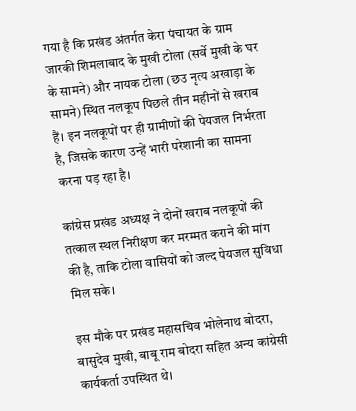गया है कि प्रखंड अंतर्गत केरा पंचायत के ग्राम जारकी शिमलाबाद के मुखी टोला (सर्वे मुखी के घर के सामने) और नायक टोला (छउ नृत्य अखाड़ा के सामने) स्थित नलकूप पिछले तीन महीनों से खराब हैं। इन नलकूपों पर ही ग्रामीणों की पेयजल निर्भरता है, जिसके कारण उन्हें भारी परेशानी का सामना करना पड़ रहा है।

कांग्रेस प्रखंड अध्यक्ष ने दोनों खराब नलकूपों की तत्काल स्थल निरीक्षण कर मरम्मत कराने की मांग की है, ताकि टोला वासियों को जल्द पेयजल सुविधा मिल सके।

इस मौके पर प्रखंड महासचिव भोलेनाथ बोदरा, बासुदेव मुखी, बाबू राम बोदरा सहित अन्य कांग्रेसी कार्यकर्ता उपस्थित थे।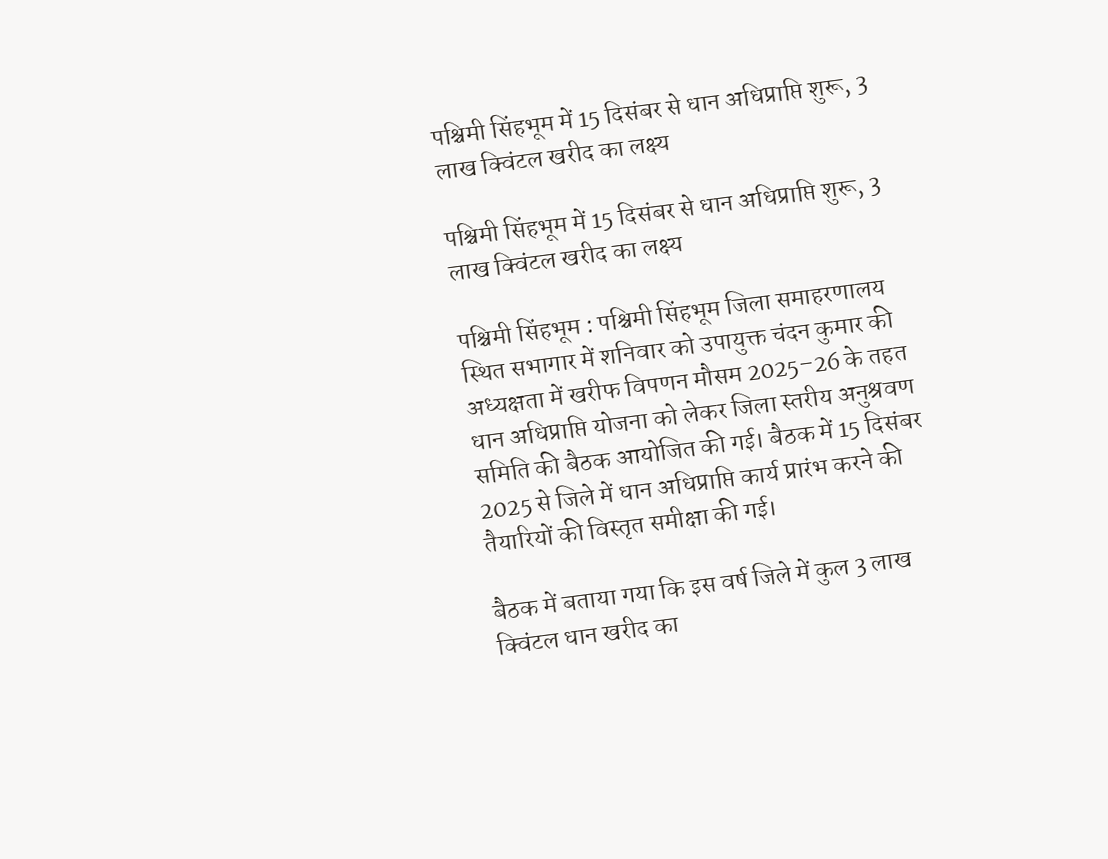पश्चिमी सिंहभूम में 15 दिसंबर से धान अधिप्राप्ति शुरू, 3 लाख क्विंटल खरीद का लक्ष्य

पश्चिमी सिंहभूम में 15 दिसंबर से धान अधिप्राप्ति शुरू, 3 लाख क्विंटल खरीद का लक्ष्य

पश्चिमी सिंहभूम : पश्चिमी सिंहभूम जिला समाहरणालय स्थित सभागार में शनिवार को उपायुक्त चंदन कुमार की अध्यक्षता में खरीफ विपणन मौसम 2025–26 के तहत धान अधिप्राप्ति योजना को लेकर जिला स्तरीय अनुश्रवण समिति की बैठक आयोजित की गई। बैठक में 15 दिसंबर 2025 से जिले में धान अधिप्राप्ति कार्य प्रारंभ करने की तैयारियों की विस्तृत समीक्षा की गई।

बैठक में बताया गया कि इस वर्ष जिले में कुल 3 लाख क्विंटल धान खरीद का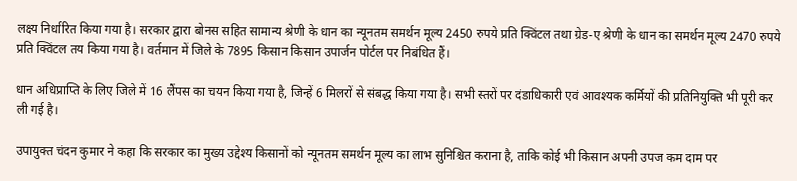लक्ष्य निर्धारित किया गया है। सरकार द्वारा बोनस सहित सामान्य श्रेणी के धान का न्यूनतम समर्थन मूल्य 2450 रुपये प्रति क्विंटल तथा ग्रेड-ए श्रेणी के धान का समर्थन मूल्य 2470 रुपये प्रति क्विंटल तय किया गया है। वर्तमान में जिले के 7895 किसान किसान उपार्जन पोर्टल पर निबंधित हैं।

धान अधिप्राप्ति के लिए जिले में 16 लैंपस का चयन किया गया है, जिन्हें 6 मिलरों से संबद्ध किया गया है। सभी स्तरों पर दंडाधिकारी एवं आवश्यक कर्मियों की प्रतिनियुक्ति भी पूरी कर ली गई है।

उपायुक्त चंदन कुमार ने कहा कि सरकार का मुख्य उद्देश्य किसानों को न्यूनतम समर्थन मूल्य का लाभ सुनिश्चित कराना है, ताकि कोई भी किसान अपनी उपज कम दाम पर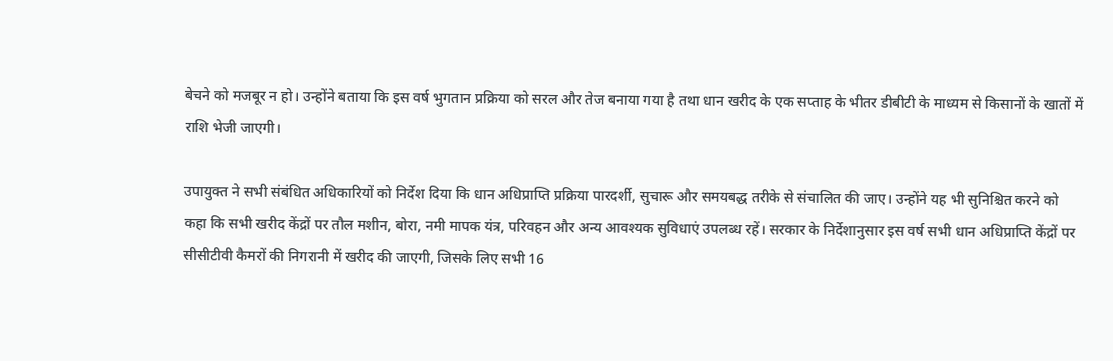बेचने को मजबूर न हो। उन्होंने बताया कि इस वर्ष भुगतान प्रक्रिया को सरल और तेज बनाया गया है तथा धान खरीद के एक सप्ताह के भीतर डीबीटी के माध्यम से किसानों के खातों में राशि भेजी जाएगी।

उपायुक्त ने सभी संबंधित अधिकारियों को निर्देश दिया कि धान अधिप्राप्ति प्रक्रिया पारदर्शी, सुचारू और समयबद्ध तरीके से संचालित की जाए। उन्होंने यह भी सुनिश्चित करने को कहा कि सभी खरीद केंद्रों पर तौल मशीन, बोरा, नमी मापक यंत्र, परिवहन और अन्य आवश्यक सुविधाएं उपलब्ध रहें। सरकार के निर्देशानुसार इस वर्ष सभी धान अधिप्राप्ति केंद्रों पर सीसीटीवी कैमरों की निगरानी में खरीद की जाएगी, जिसके लिए सभी 16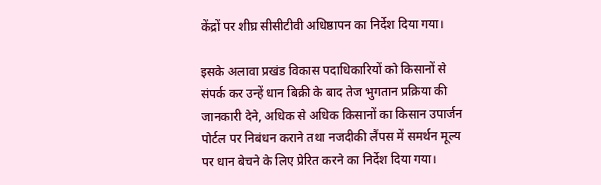केंद्रों पर शीघ्र सीसीटीवी अधिष्ठापन का निर्देश दिया गया।

इसके अलावा प्रखंड विकास पदाधिकारियों को किसानों से संपर्क कर उन्हें धान बिक्री के बाद तेज भुगतान प्रक्रिया की जानकारी देने, अधिक से अधिक किसानों का किसान उपार्जन पोर्टल पर निबंधन कराने तथा नजदीकी लैंपस में समर्थन मूल्य पर धान बेचने के लिए प्रेरित करने का निर्देश दिया गया।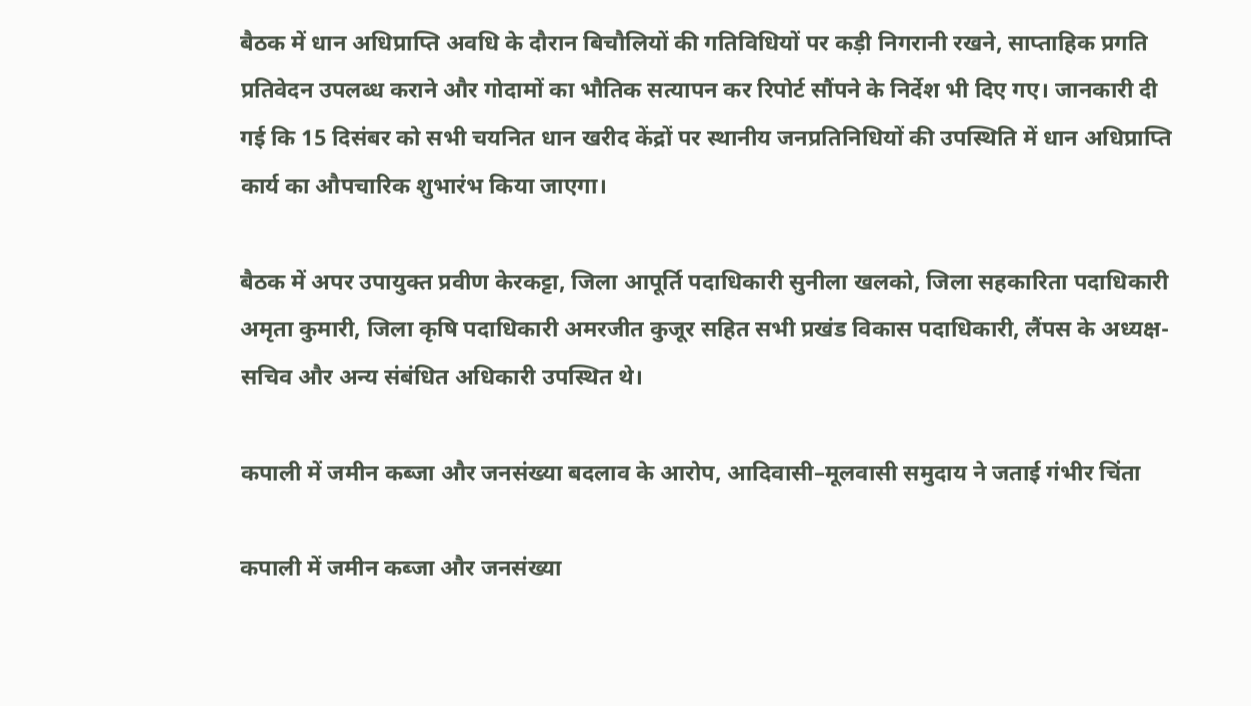बैठक में धान अधिप्राप्ति अवधि के दौरान बिचौलियों की गतिविधियों पर कड़ी निगरानी रखने, साप्ताहिक प्रगति प्रतिवेदन उपलब्ध कराने और गोदामों का भौतिक सत्यापन कर रिपोर्ट सौंपने के निर्देश भी दिए गए। जानकारी दी गई कि 15 दिसंबर को सभी चयनित धान खरीद केंद्रों पर स्थानीय जनप्रतिनिधियों की उपस्थिति में धान अधिप्राप्ति कार्य का औपचारिक शुभारंभ किया जाएगा।

बैठक में अपर उपायुक्त प्रवीण केरकट्टा, जिला आपूर्ति पदाधिकारी सुनीला खलको, जिला सहकारिता पदाधिकारी अमृता कुमारी, जिला कृषि पदाधिकारी अमरजीत कुजूर सहित सभी प्रखंड विकास पदाधिकारी, लैंपस के अध्यक्ष-सचिव और अन्य संबंधित अधिकारी उपस्थित थे।

कपाली में जमीन कब्जा और जनसंख्या बदलाव के आरोप, आदिवासी–मूलवासी समुदाय ने जताई गंभीर चिंता

कपाली में जमीन कब्जा और जनसंख्या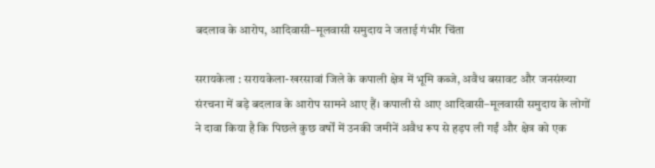बदलाव के आरोप, आदिवासी–मूलवासी समुदाय ने जताई गंभीर चिंता

सरायकेला : सरायकेला-खरसावां जिले के कपाली क्षेत्र में भूमि कब्जे, अवैध बसावट और जनसंख्या संरचना में बड़े बदलाव के आरोप सामने आए हैं। कपाली से आए आदिवासी–मूलवासी समुदाय के लोगों ने दावा किया है कि पिछले कुछ वर्षों में उनकी जमीनें अवैध रूप से हड़प ली गईं और क्षेत्र को एक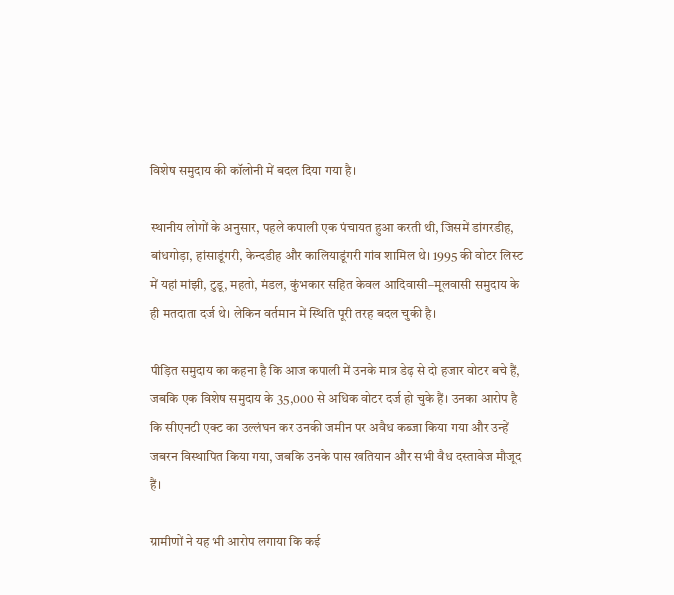विशेष समुदाय की कॉलोनी में बदल दिया गया है।

स्थानीय लोगों के अनुसार, पहले कपाली एक पंचायत हुआ करती थी, जिसमें डांगरडीह, बांधगोड़ा, हांसाडूंगरी, केन्दडीह और कालियाडूंगरी गांव शामिल थे। 1995 की वोटर लिस्ट में यहां मांझी, टुडू, महतो, मंडल, कुंभकार सहित केवल आदिवासी–मूलवासी समुदाय के ही मतदाता दर्ज थे। लेकिन वर्तमान में स्थिति पूरी तरह बदल चुकी है।

पीड़ित समुदाय का कहना है कि आज कपाली में उनके मात्र डेढ़ से दो हजार वोटर बचे हैं, जबकि एक विशेष समुदाय के 35,000 से अधिक वोटर दर्ज हो चुके हैं। उनका आरोप है कि सीएनटी एक्ट का उल्लंघन कर उनकी जमीन पर अवैध कब्जा किया गया और उन्हें जबरन विस्थापित किया गया, जबकि उनके पास खतियान और सभी वैध दस्तावेज मौजूद हैं।

ग्रामीणों ने यह भी आरोप लगाया कि कई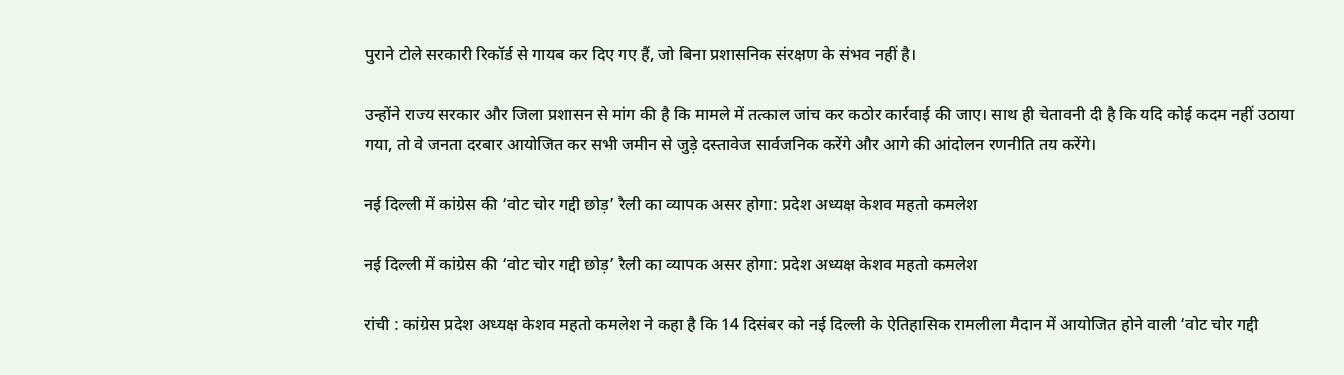पुराने टोले सरकारी रिकॉर्ड से गायब कर दिए गए हैं, जो बिना प्रशासनिक संरक्षण के संभव नहीं है।

उन्होंने राज्य सरकार और जिला प्रशासन से मांग की है कि मामले में तत्काल जांच कर कठोर कार्रवाई की जाए। साथ ही चेतावनी दी है कि यदि कोई कदम नहीं उठाया गया, तो वे जनता दरबार आयोजित कर सभी जमीन से जुड़े दस्तावेज सार्वजनिक करेंगे और आगे की आंदोलन रणनीति तय करेंगे।

नई दिल्ली में कांग्रेस की ‘वोट चोर गद्दी छोड़’ रैली का व्यापक असर होगा: प्रदेश अध्यक्ष केशव महतो कमलेश

नई दिल्ली में कांग्रेस की ‘वोट चोर गद्दी छोड़’ रैली का व्यापक असर होगा: प्रदेश अध्यक्ष केशव महतो कमलेश

रांची : कांग्रेस प्रदेश अध्यक्ष केशव महतो कमलेश ने कहा है कि 14 दिसंबर को नई दिल्ली के ऐतिहासिक रामलीला मैदान में आयोजित होने वाली ‘वोट चोर गद्दी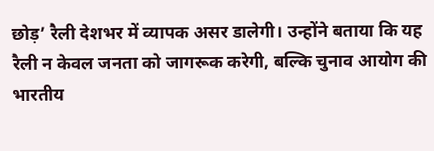छोड़’ रैली देशभर में व्यापक असर डालेगी। उन्होंने बताया कि यह रैली न केवल जनता को जागरूक करेगी, बल्कि चुनाव आयोग की भारतीय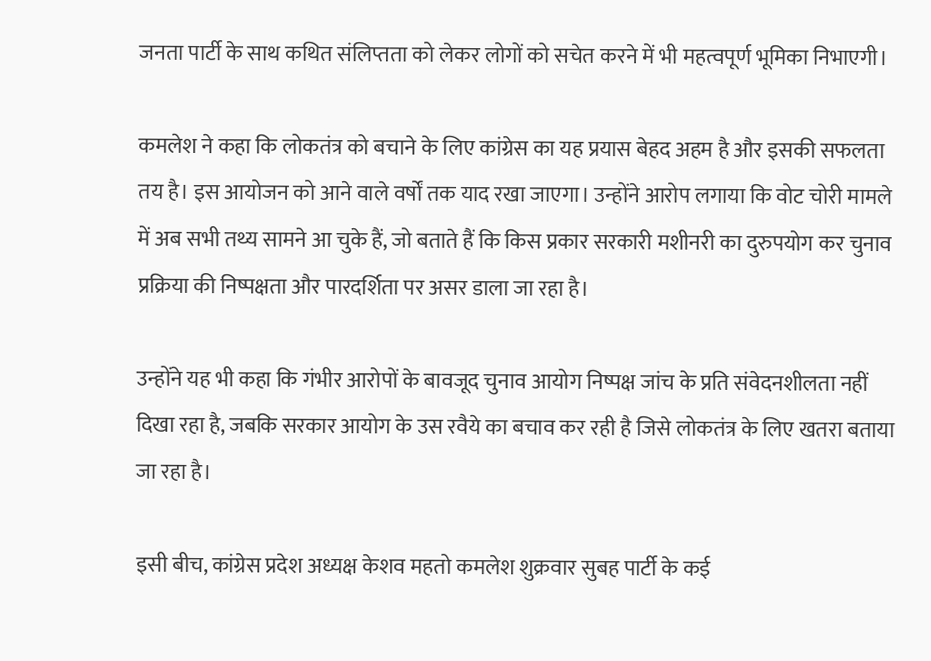जनता पार्टी के साथ कथित संलिप्तता को लेकर लोगों को सचेत करने में भी महत्वपूर्ण भूमिका निभाएगी।

कमलेश ने कहा कि लोकतंत्र को बचाने के लिए कांग्रेस का यह प्रयास बेहद अहम है और इसकी सफलता तय है। इस आयोजन को आने वाले वर्षों तक याद रखा जाएगा। उन्होंने आरोप लगाया कि वोट चोरी मामले में अब सभी तथ्य सामने आ चुके हैं, जो बताते हैं कि किस प्रकार सरकारी मशीनरी का दुरुपयोग कर चुनाव प्रक्रिया की निष्पक्षता और पारदर्शिता पर असर डाला जा रहा है।

उन्होंने यह भी कहा कि गंभीर आरोपों के बावजूद चुनाव आयोग निष्पक्ष जांच के प्रति संवेदनशीलता नहीं दिखा रहा है, जबकि सरकार आयोग के उस रवैये का बचाव कर रही है जिसे लोकतंत्र के लिए खतरा बताया जा रहा है।

इसी बीच, कांग्रेस प्रदेश अध्यक्ष केशव महतो कमलेश शुक्रवार सुबह पार्टी के कई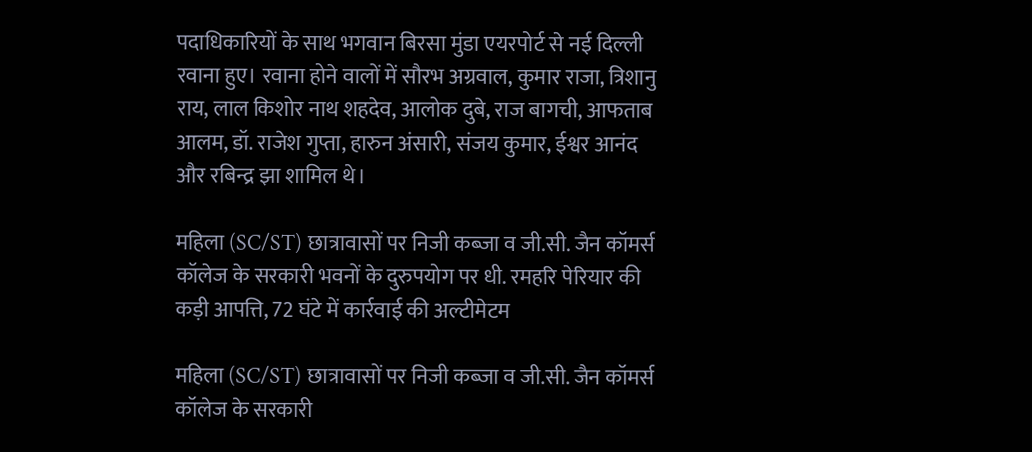पदाधिकारियों के साथ भगवान बिरसा मुंडा एयरपोर्ट से नई दिल्ली रवाना हुए। रवाना होने वालों में सौरभ अग्रवाल, कुमार राजा, त्रिशानु राय, लाल किशोर नाथ शहदेव, आलोक दुबे, राज बागची, आफताब आलम, डॉ. राजेश गुप्ता, हारुन अंसारी, संजय कुमार, ईश्वर आनंद और रबिन्द्र झा शामिल थे।

महिला (SC/ST) छात्रावासों पर निजी कब्जा व जी.सी. जैन कॉमर्स कॉलेज के सरकारी भवनों के दुरुपयोग पर धी. रमहरि पेरियार की कड़ी आपत्ति, 72 घंटे में कार्रवाई की अल्टीमेटम

महिला (SC/ST) छात्रावासों पर निजी कब्जा व जी.सी. जैन कॉमर्स कॉलेज के सरकारी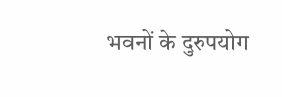भवनों के दुरुपयोग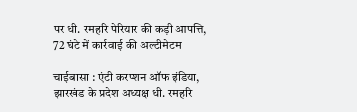पर धी. रमहरि पेरियार की कड़ी आपत्ति, 72 घंटे में कार्रवाई की अल्टीमेटम

चाईबासा : एंटी करप्शन ऑफ इंडिया, झारखंड के प्रदेश अध्यक्ष धी. रमहरि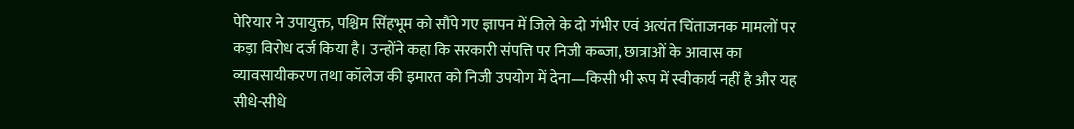पेरियार ने उपायुक्त, पश्चिम सिंहभूम को सौंपे गए ज्ञापन में जिले के दो गंभीर एवं अत्यंत चिंताजनक मामलों पर कड़ा विरोध दर्ज किया है। उन्होंने कहा कि सरकारी संपत्ति पर निजी कब्जा, छात्राओं के आवास का व्यावसायीकरण तथा कॉलेज की इमारत को निजी उपयोग में देना—किसी भी रूप में स्वीकार्य नहीं है और यह सीधे-सीधे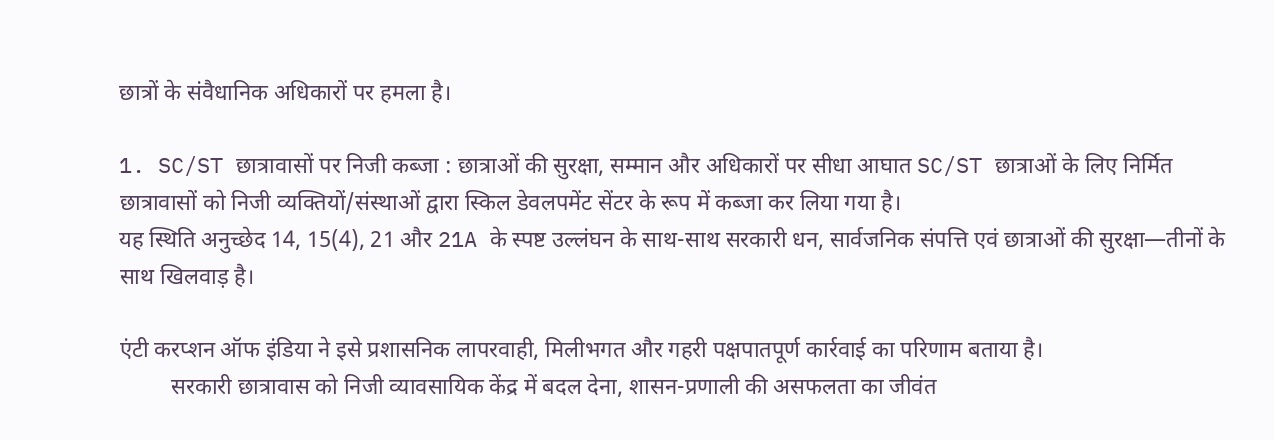छात्रों के संवैधानिक अधिकारों पर हमला है।

1. SC/ST छात्रावासों पर निजी कब्जा : छात्राओं की सुरक्षा, सम्मान और अधिकारों पर सीधा आघात SC/ST छात्राओं के लिए निर्मित छात्रावासों को निजी व्यक्तियों/संस्थाओं द्वारा स्किल डेवलपमेंट सेंटर के रूप में कब्जा कर लिया गया है।
यह स्थिति अनुच्छेद 14, 15(4), 21 और 21A के स्पष्ट उल्लंघन के साथ-साथ सरकारी धन, सार्वजनिक संपत्ति एवं छात्राओं की सुरक्षा—तीनों के साथ खिलवाड़ है।

एंटी करप्शन ऑफ इंडिया ने इसे प्रशासनिक लापरवाही, मिलीभगत और गहरी पक्षपातपूर्ण कार्रवाई का परिणाम बताया है।
         सरकारी छात्रावास को निजी व्यावसायिक केंद्र में बदल देना, शासन-प्रणाली की असफलता का जीवंत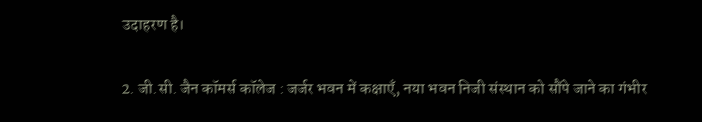उदाहरण है।

2. जी.सी. जैन कॉमर्स कॉलेज : जर्जर भवन में कक्षाएँ, नया भवन निजी संस्थान को सौंपे जाने का गंभीर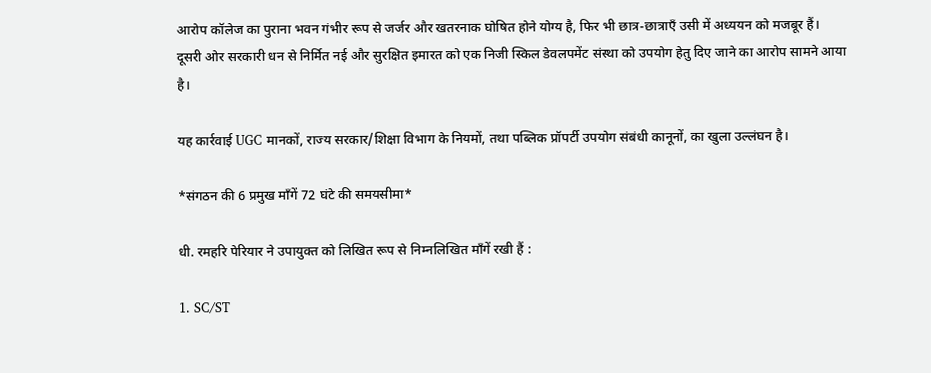आरोप कॉलेज का पुराना भवन गंभीर रूप से जर्जर और खतरनाक घोषित होने योग्य है, फिर भी छात्र-छात्राएँ उसी में अध्ययन को मजबूर हैं।
दूसरी ओर सरकारी धन से निर्मित नई और सुरक्षित इमारत को एक निजी स्किल डेवलपमेंट संस्था को उपयोग हेतु दिए जाने का आरोप सामने आया है।

यह कार्रवाई UGC मानकों, राज्य सरकार/शिक्षा विभाग के नियमों, तथा पब्लिक प्रॉपर्टी उपयोग संबंधी कानूनों, का खुला उल्लंघन है।

*संगठन की 6 प्रमुख माँगें 72 घंटे की समयसीमा*

धी. रमहरि पेरियार ने उपायुक्त को लिखित रूप से निम्नलिखित माँगें रखी हैं :

1. SC/ST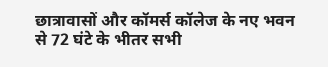छात्रावासों और कॉमर्स कॉलेज के नए भवन से 72 घंटे के भीतर सभी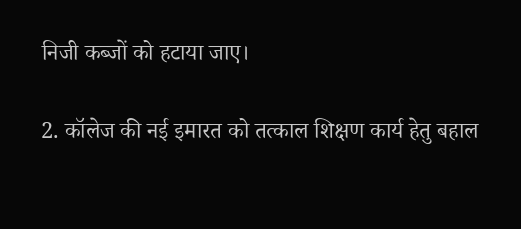निजी कब्जों को हटाया जाए।

2. कॉलेज की नई इमारत को तत्काल शिक्षण कार्य हेतु बहाल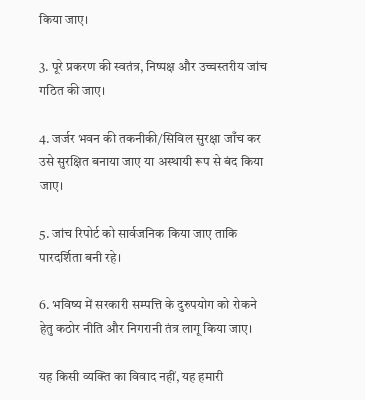किया जाए।

3. पूरे प्रकरण की स्वतंत्र, निष्पक्ष और उच्चस्तरीय जांच गठित की जाए।

4. जर्जर भवन की तकनीकी/सिविल सुरक्षा जाँच कर उसे सुरक्षित बनाया जाए या अस्थायी रूप से बंद किया जाए।

5. जांच रिपोर्ट को सार्वजनिक किया जाए ताकि पारदर्शिता बनी रहे।

6. भविष्य में सरकारी सम्पत्ति के दुरुपयोग को रोकने हेतु कठोर नीति और निगरानी तंत्र लागू किया जाए।

यह किसी व्यक्ति का विवाद नहीं, यह हमारी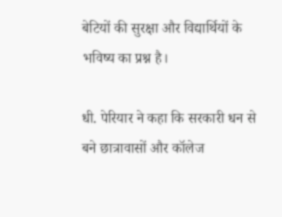बेटियों की सुरक्षा और विद्यार्थियों के भविष्य का प्रश्न है।

धी. पेरियार ने कहा कि सरकारी धन से बने छात्रावासों और कॉलेज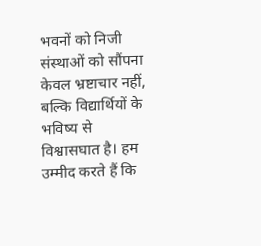भवनों को निजी संस्थाओं को सौंपना केवल भ्रष्टाचार नहीं, बल्कि विद्यार्थियों के भविष्य से विश्वासघात है। हम उम्मीद करते हैं कि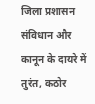जिला प्रशासन संविधान और कानून के दायरे में तुरंत, कठोर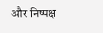और निष्पक्ष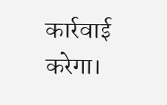कार्रवाई करेगा।